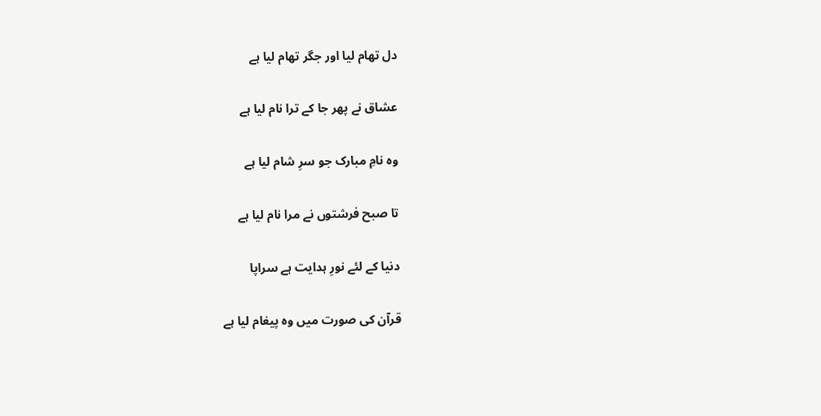دل تھام لیا اور جگر تھام لیا ہے

عشاق نے پھر جا کے ترا نام لیا ہے

وہ نامِ مبارک جو سرِ شام لیا ہے

تا صبح فرشتوں نے مرا نام لیا ہے

دنیا کے لئے نورِ ہدایت ہے سراپا

قرآن کی صورت میں وہ پیغام لیا ہے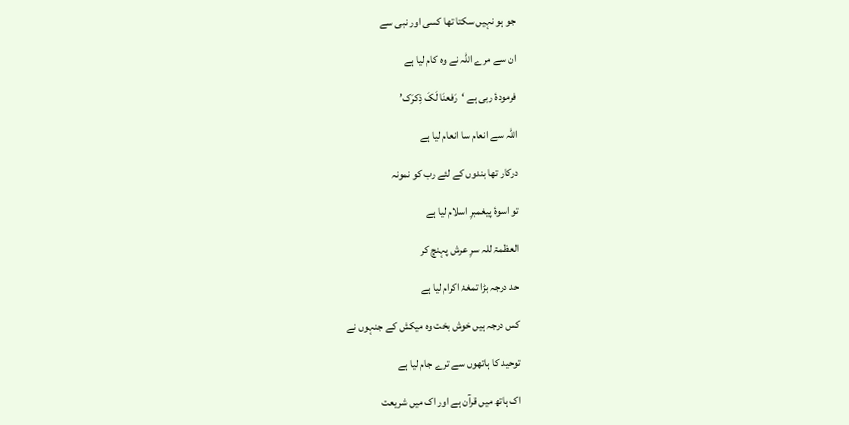جو ہو نہیں سکتا تھا کسی اور نبی سے

ان سے مرے اللہ نے وہ کام لیا ہے

فرمودۂ ربی ہے ‘رَفعنَا لَکَ ذِکرَک’

اللہ سے انعام سا انعام لیا ہے

درکار تھا بندوں کے لئے رب کو نمونہ

تو اسوۂ پیغمبرِ اسلام لیا ہے

العظمۃ للہ سرِ عرش پہنچ کر

حد درجہ بڑا تمغۂ اکرام لیا ہے

کس درجہ ہیں خوش بخت وہ میکش کے جنہوں نے

توحید کا ہاتھوں سے ترے جام لیا ہے

اک ہاتھ میں قرآن ہے اور اک میں شریعت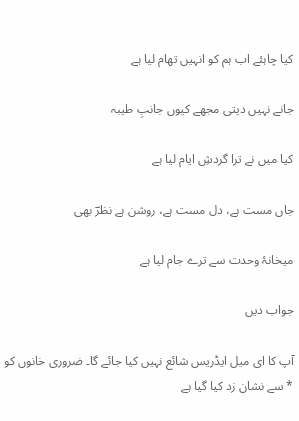کیا چاہئے اب ہم کو انہیں تھام لیا ہے

جانے نہیں دیتی مجھے کیوں جانبِ طیبہ

کیا میں نے ترا گردشِ ایام لیا ہے

جاں مست ہے، دل مست ہے، روشن ہے نظرؔ بھی

میخانۂ وحدت سے ترے جام لیا ہے

جواب دیں

آپ کا ای میل ایڈریس شائع نہیں کیا جائے گا۔ ضروری خانوں کو * سے نشان زد کیا گیا ہے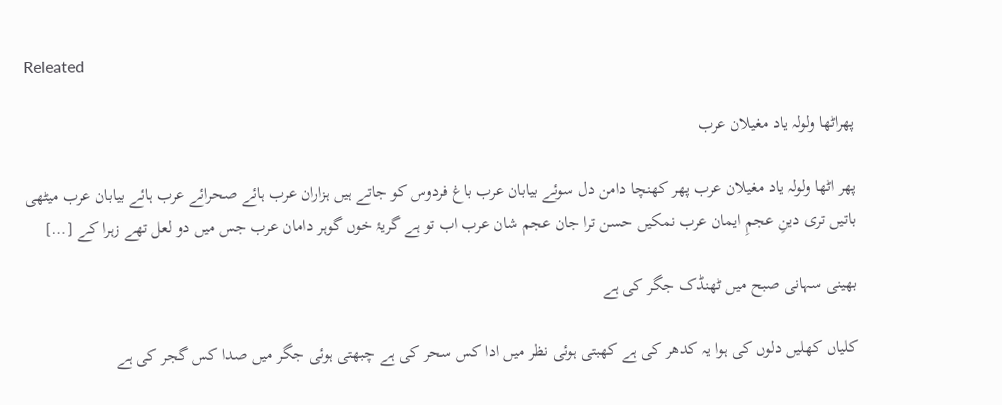Releated

پھراٹھا ولولہ یاد مغیلان عرب

پھر اٹھا ولولہ یاد مغیلان عرب پھر کھنچا دامن دل سوئے بیابان عرب باغ فردوس کو جاتے ہیں ہزاران عرب ہائے صحرائے عرب ہائے بیابان عرب میٹھی باتیں تری دینِ عجمِ ایمان عرب نمکیں حسن ترا جان عجم شان عرب اب تو ہے گریۂ خوں گوہر دامان عرب جس میں دو لعل تھے زہرا کے […]

بھینی سہانی صبح میں ٹھنڈک جگر کی ہے

کلیاں کھلیں دلوں کی ہوا یہ کدھر کی ہے کھبتی ہوئی نظر میں ادا کس سحر کی ہے چبھتی ہوئی جگر میں صدا کس گجر کی ہے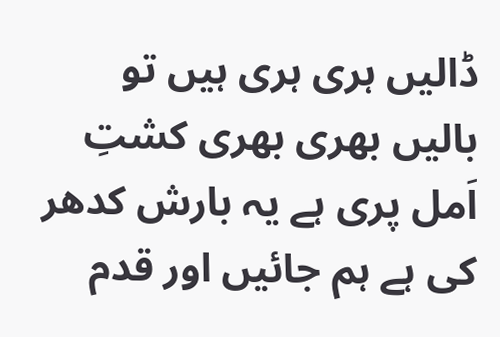ڈالیں ہری ہری ہیں تو بالیں بھری بھری کشتِ اَمل پری ہے یہ بارش کدھر کی ہے ہم جائیں اور قدم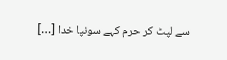سے لپٹ کر حرم کہے سونپا خدا […]